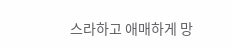스라하고 애매하게 망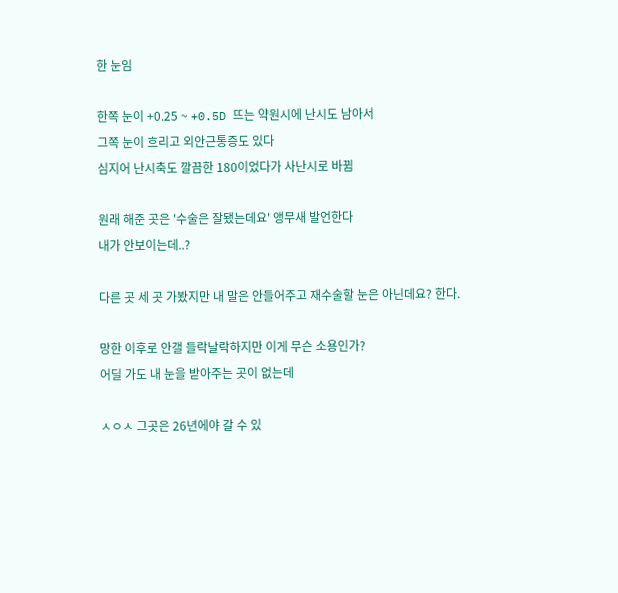한 눈임

한쪽 눈이 +0.25 ~ +0.5D 뜨는 약원시에 난시도 남아서
그쪽 눈이 흐리고 외안근통증도 있다
심지어 난시축도 깔끔한 180이었다가 사난시로 바뀜

원래 해준 곳은 '수술은 잘됐는데요' 앵무새 발언한다
내가 안보이는데..?

다른 곳 세 곳 가봤지만 내 말은 안들어주고 재수술할 눈은 아닌데요? 한다.

망한 이후로 안갤 들락날락하지만 이게 무슨 소용인가?
어딜 가도 내 눈을 받아주는 곳이 없는데

ㅅㅇㅅ 그곳은 26년에야 갈 수 있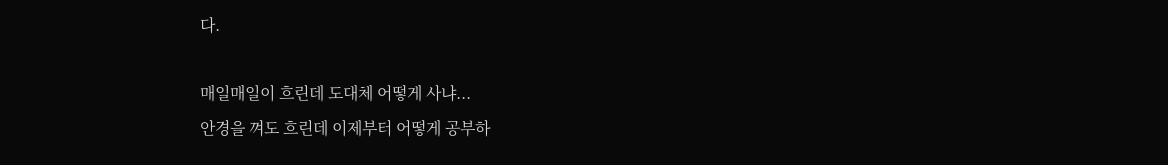다.

매일매일이 흐린데 도대체 어떻게 사냐...
안경을 껴도 흐린데 이제부터 어떻게 공부하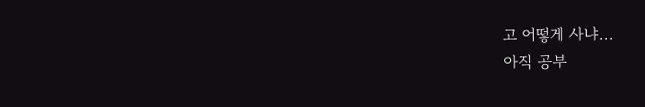고 어떻게 사냐...
아직 공부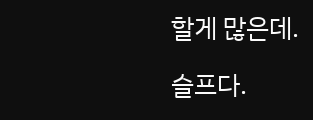할게 많은데.

슬프다.